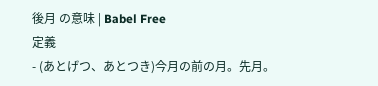後月 の意味 | Babel Free
定義
- (あとげつ、あとつき)今月の前の月。先月。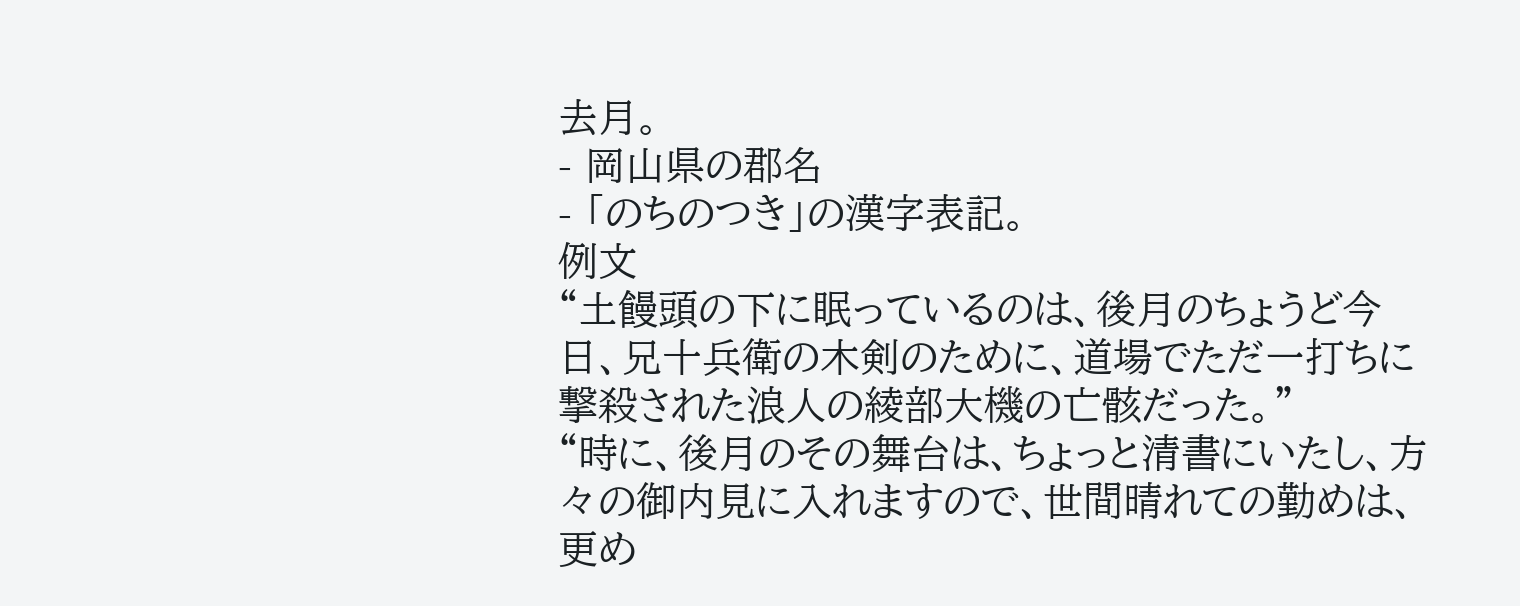去月。
- 岡山県の郡名
- 「のちのつき」の漢字表記。
例文
“土饅頭の下に眠っているのは、後月のちょうど今日、兄十兵衛の木剣のために、道場でただ一打ちに撃殺された浪人の綾部大機の亡骸だった。”
“時に、後月のその舞台は、ちょっと清書にいたし、方々の御内見に入れますので、世間晴れての勤めは、更め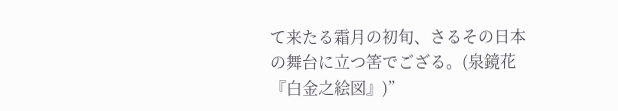て来たる霜月の初旬、さるその日本の舞台に立つ筈でござる。(泉鏡花 『白金之絵図』)”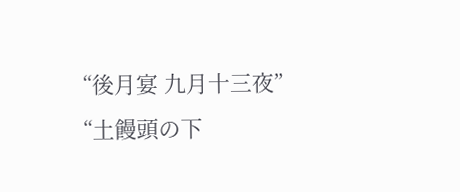“後月宴 九月十三夜”
“土饅頭の下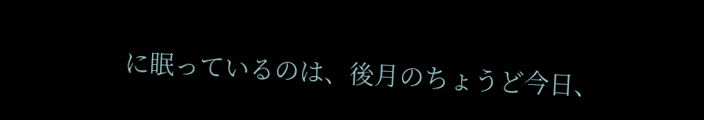に眠っているのは、後月のちょうど今日、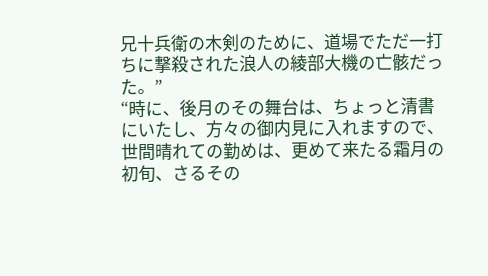兄十兵衛の木剣のために、道場でただ一打ちに撃殺された浪人の綾部大機の亡骸だった。”
“時に、後月のその舞台は、ちょっと清書にいたし、方々の御内見に入れますので、世間晴れての勤めは、更めて来たる霜月の初旬、さるその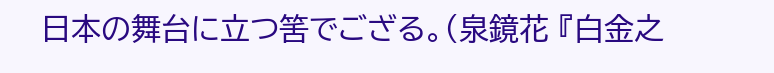日本の舞台に立つ筈でござる。(泉鏡花 『白金之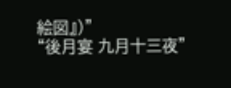絵図』)”
“後月宴 九月十三夜”